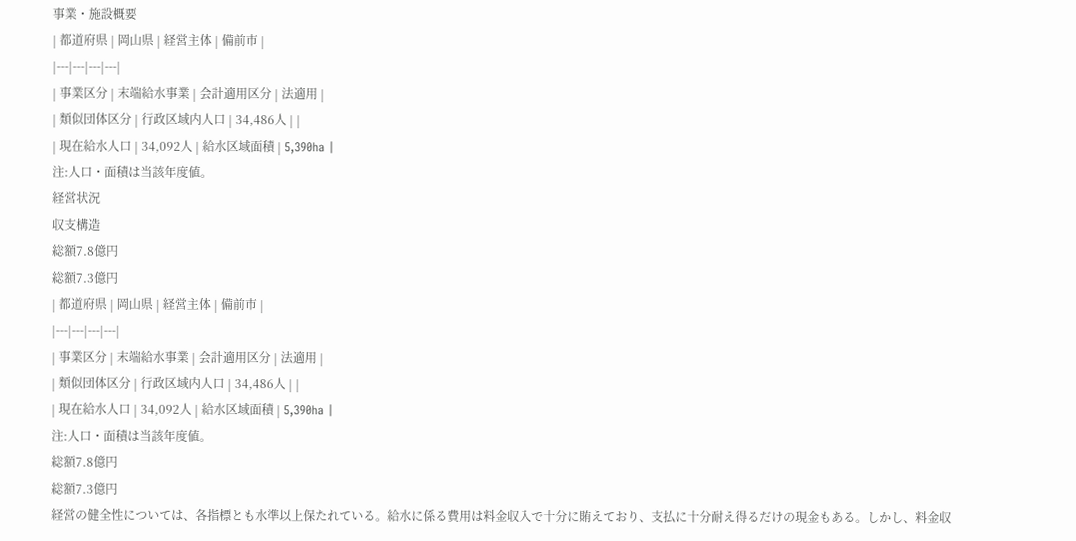事業・施設概要
| 都道府県 | 岡山県 | 経営主体 | 備前市 |
|---|---|---|---|
| 事業区分 | 末端給水事業 | 会計適用区分 | 法適用 |
| 類似団体区分 | 行政区域内人口 | 34,486人 | |
| 現在給水人口 | 34,092人 | 給水区域面積 | 5,390ha |
注:人口・面積は当該年度値。
経営状況
収支構造
総額7.8億円
総額7.3億円
| 都道府県 | 岡山県 | 経営主体 | 備前市 |
|---|---|---|---|
| 事業区分 | 末端給水事業 | 会計適用区分 | 法適用 |
| 類似団体区分 | 行政区域内人口 | 34,486人 | |
| 現在給水人口 | 34,092人 | 給水区域面積 | 5,390ha |
注:人口・面積は当該年度値。
総額7.8億円
総額7.3億円
経営の健全性については、各指標とも水準以上保たれている。給水に係る費用は料金収入で十分に賄えており、支払に十分耐え得るだけの現金もある。しかし、料金収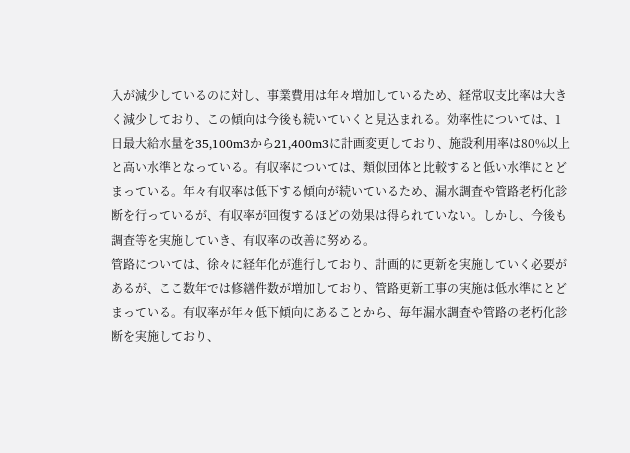入が減少しているのに対し、事業費用は年々増加しているため、経常収支比率は大きく減少しており、この傾向は今後も続いていくと見込まれる。効率性については、1日最大給水量を35,100m3から21,400m3に計画変更しており、施設利用率は80%以上と高い水準となっている。有収率については、類似団体と比較すると低い水準にとどまっている。年々有収率は低下する傾向が続いているため、漏水調査や管路老朽化診断を行っているが、有収率が回復するほどの効果は得られていない。しかし、今後も調査等を実施していき、有収率の改善に努める。
管路については、徐々に経年化が進行しており、計画的に更新を実施していく必要があるが、ここ数年では修繕件数が増加しており、管路更新工事の実施は低水準にとどまっている。有収率が年々低下傾向にあることから、毎年漏水調査や管路の老朽化診断を実施しており、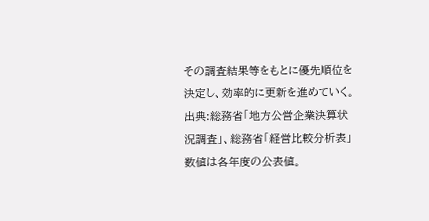その調査結果等をもとに優先順位を決定し、効率的に更新を進めていく。
出典:総務省「地方公営企業決算状況調査」、総務省「経営比較分析表」数値は各年度の公表値。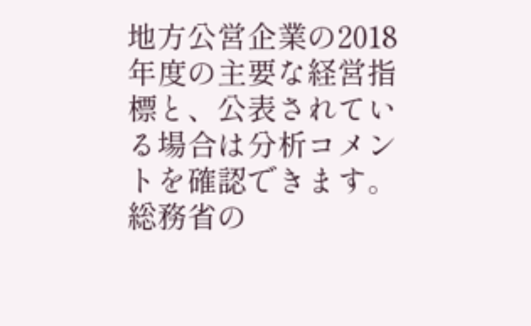地方公営企業の2018年度の主要な経営指標と、公表されている場合は分析コメントを確認できます。
総務省の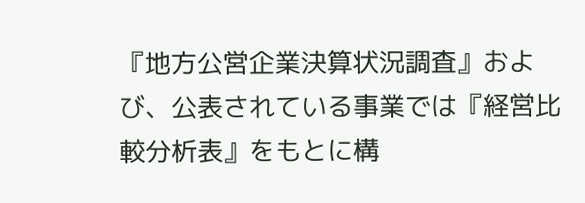『地方公営企業決算状況調査』および、公表されている事業では『経営比較分析表』をもとに構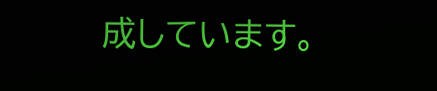成しています。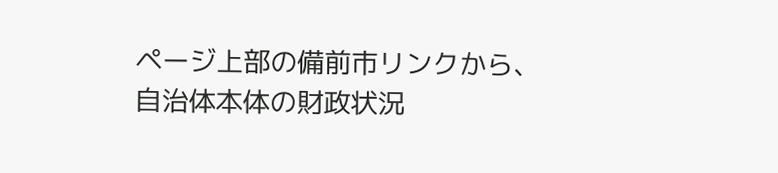ページ上部の備前市リンクから、自治体本体の財政状況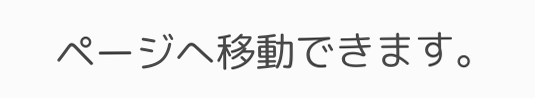ページへ移動できます。